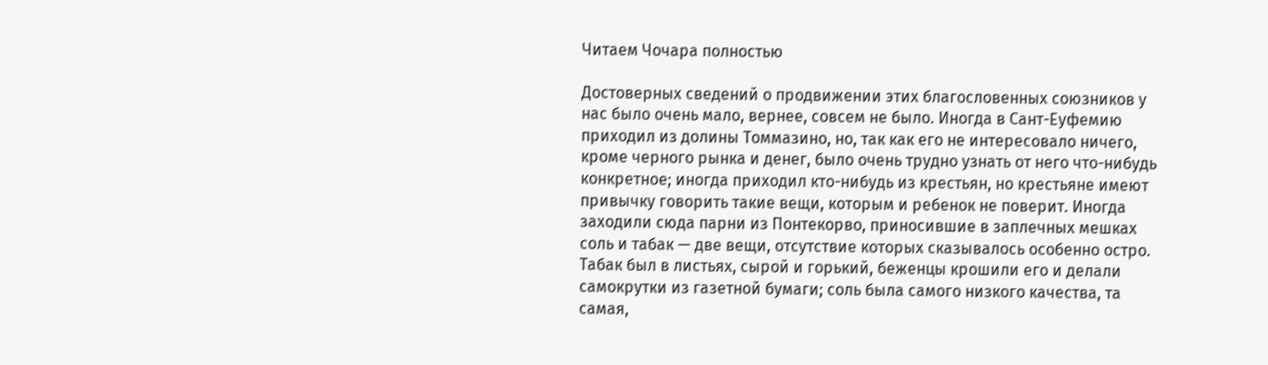Читаем Чочара полностью

Достоверных сведений о продвижении этих благословенных союзников у нас было очень мало, вернее, совсем не было. Иногда в Сант-Еуфемию приходил из долины Томмазино, но, так как его не интересовало ничего, кроме черного рынка и денег, было очень трудно узнать от него что-нибудь конкретное; иногда приходил кто-нибудь из крестьян, но крестьяне имеют привычку говорить такие вещи, которым и ребенок не поверит. Иногда заходили сюда парни из Понтекорво, приносившие в заплечных мешках соль и табак — две вещи, отсутствие которых сказывалось особенно остро. Табак был в листьях, сырой и горький, беженцы крошили его и делали самокрутки из газетной бумаги; соль была самого низкого качества, та самая,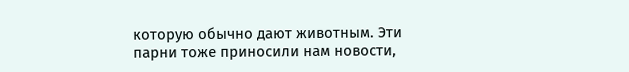которую обычно дают животным. Эти парни тоже приносили нам новости,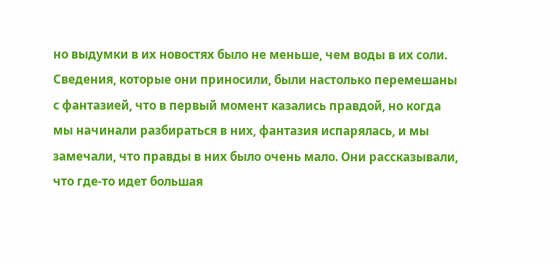но выдумки в их новостях было не меньше, чем воды в их соли. Сведения, которые они приносили, были настолько перемешаны с фантазией, что в первый момент казались правдой, но когда мы начинали разбираться в них, фантазия испарялась, и мы замечали, что правды в них было очень мало. Они рассказывали, что где-то идет большая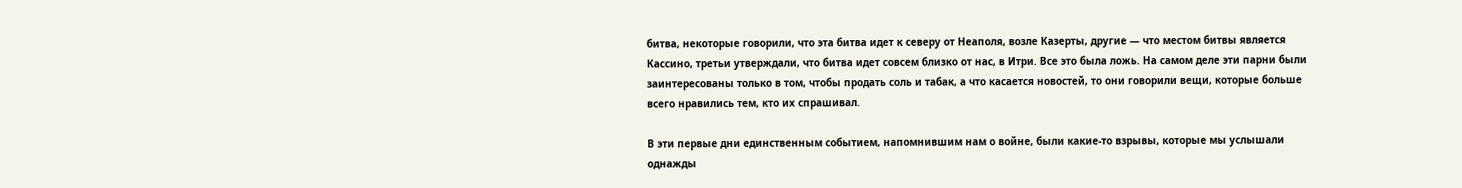битва, некоторые говорили, что эта битва идет к северу от Неаполя, возле Казерты, другие — что местом битвы является Кассино, третьи утверждали, что битва идет совсем близко от нас, в Итри. Все это была ложь. На самом деле эти парни были заинтересованы только в том, чтобы продать соль и табак, а что касается новостей, то они говорили вещи, которые больше всего нравились тем, кто их спрашивал.

В эти первые дни единственным событием, напомнившим нам о войне, были какие-то взрывы, которые мы услышали однажды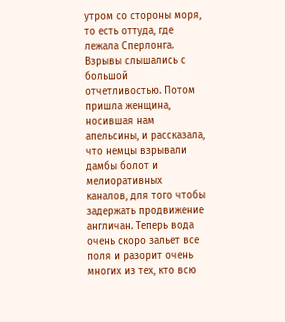утром со стороны моря, то есть оттуда, где лежала Сперлонга. Взрывы слышались с большой отчетливостью. Потом пришла женщина, носившая нам апельсины, и рассказала, что немцы взрывали дамбы болот и мелиоративных каналов, для того чтобы задержать продвижение англичан. Теперь вода очень скоро зальет все поля и разорит очень многих из тех, кто всю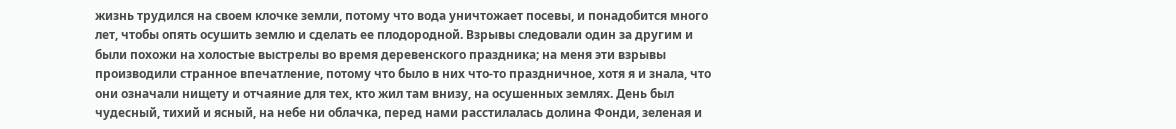жизнь трудился на своем клочке земли, потому что вода уничтожает посевы, и понадобится много лет, чтобы опять осушить землю и сделать ее плодородной. Взрывы следовали один за другим и были похожи на холостые выстрелы во время деревенского праздника; на меня эти взрывы производили странное впечатление, потому что было в них что-то праздничное, хотя я и знала, что они означали нищету и отчаяние для тех, кто жил там внизу, на осушенных землях. День был чудесный, тихий и ясный, на небе ни облачка, перед нами расстилалась долина Фонди, зеленая и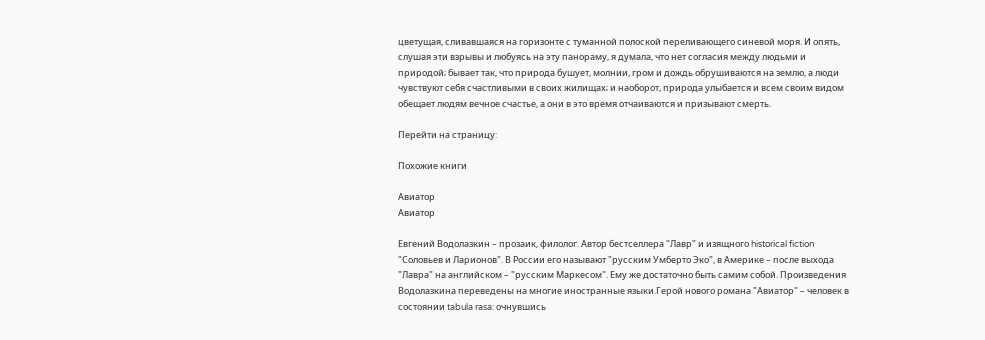цветущая, сливавшаяся на горизонте с туманной полоской переливающего синевой моря. И опять, слушая эти взрывы и любуясь на эту панораму, я думала, что нет согласия между людьми и природой; бывает так, что природа бушует, молнии, гром и дождь обрушиваются на землю, а люди чувствуют себя счастливыми в своих жилищах; и наоборот, природа улыбается и всем своим видом обещает людям вечное счастье, а они в это время отчаиваются и призывают смерть.

Перейти на страницу:

Похожие книги

Авиатор
Авиатор

Евгений Водолазкин – прозаик, филолог. Автор бестселлера "Лавр" и изящного historical fiction "Соловьев и Ларионов". В России его называют "русским Умберто Эко", в Америке – после выхода "Лавра" на английском – "русским Маркесом". Ему же достаточно быть самим собой. Произведения Водолазкина переведены на многие иностранные языки.Герой нового романа "Авиатор" – человек в состоянии tabula rasa: очнувшись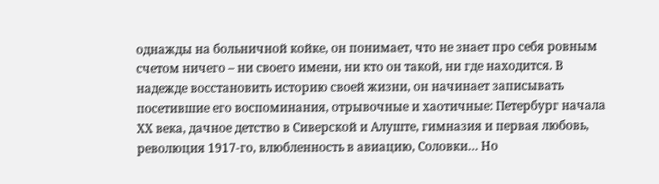однажды на больничной койке, он понимает, что не знает про себя ровным счетом ничего – ни своего имени, ни кто он такой, ни где находится. В надежде восстановить историю своей жизни, он начинает записывать посетившие его воспоминания, отрывочные и хаотичные: Петербург начала ХХ века, дачное детство в Сиверской и Алуште, гимназия и первая любовь, революция 1917-го, влюбленность в авиацию, Соловки… Но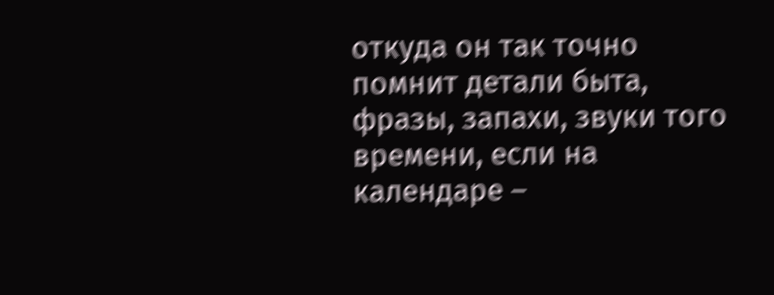откуда он так точно помнит детали быта, фразы, запахи, звуки того времени, если на календаре –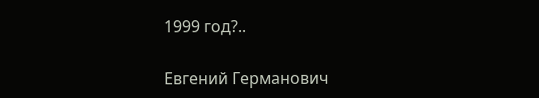1999 год?..

Евгений Германович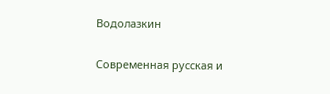Водолазкин

Современная русская и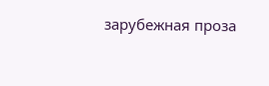зарубежная проза